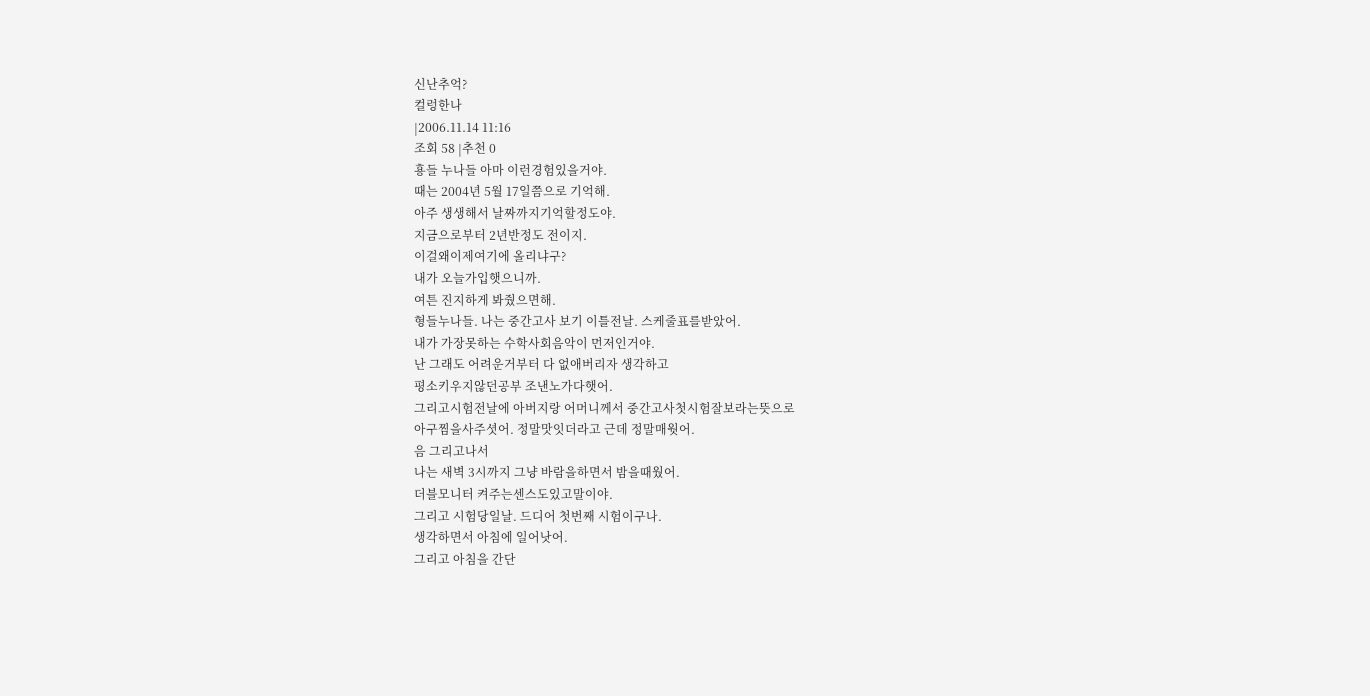신난추억?
컬렁한나
|2006.11.14 11:16
조회 58 |추천 0
횽들 누나들 아마 이런경험있을거야.
때는 2004년 5월 17일쯤으로 기억해.
아주 생생해서 날짜까지기억할정도야.
지금으로부터 2년반정도 전이지.
이걸왜이제여기에 올리냐구?
내가 오늘가입햇으니까.
여튼 진지하게 봐줬으면해.
형들누나들. 나는 중간고사 보기 이틀전날. 스케줄표를받았어.
내가 가장못하는 수학사회음악이 먼저인거야.
난 그래도 어려운거부터 다 없애버리자 생각하고
평소키우지않던공부 조낸노가다햇어.
그리고시험전날에 아버지랑 어머니께서 중간고사첫시험잘보라는뜻으로
아구찜을사주셧어. 정말맛잇더라고 근데 정말매웟어.
음 그리고나서
나는 새벽 3시까지 그냥 바람을하면서 밤을때웠어.
더블모니터 켜주는센스도있고말이야.
그리고 시험당일날. 드디어 첫번째 시험이구나.
생각하면서 아침에 일어낫어.
그리고 아침을 간단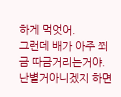하게 먹엇어.
그런데 배가 아주 쬐금 따금거리는거야.
난별거아니겠지 하면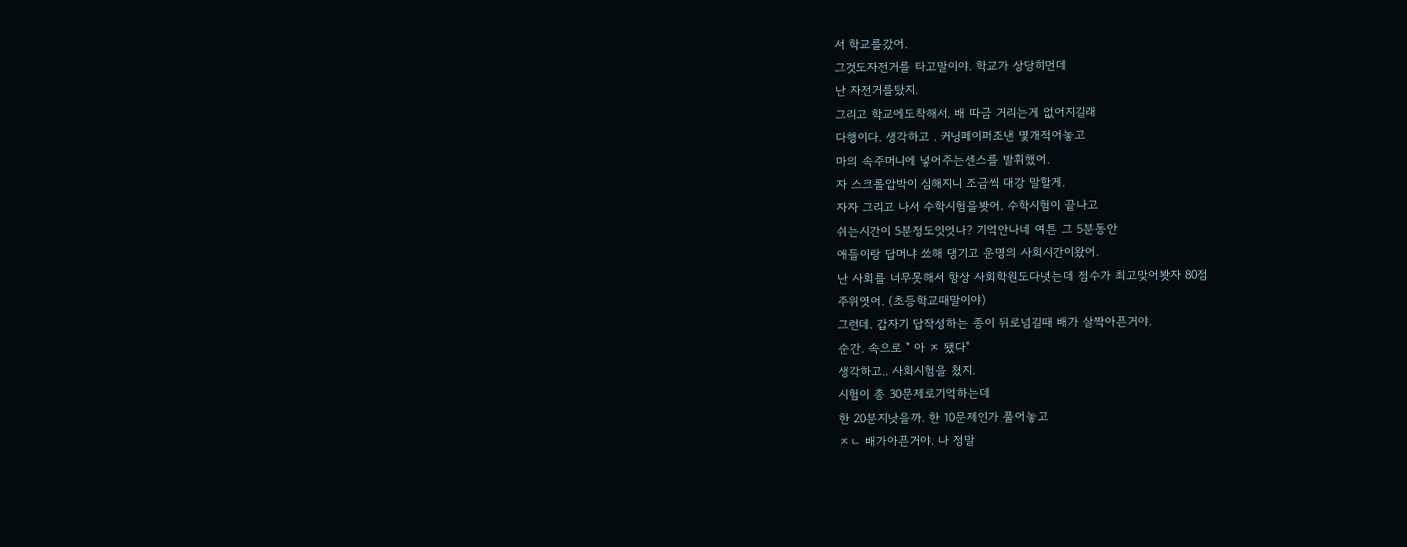서 학교를갔어.
그것도자전거를 타고말이야. 학교가 상당히먼데
난 자전거를탔지.
그리고 학교에도착해서. 배 따금 거리는게 없어지길래
다행이다. 생각하고 . 커닝페이퍼조낸 몇개적어놓고
마의 속주머니에 넣어주는센스를 발휘했어.
자 스크롤압박이 심해지니 조금씩 대강 말할게.
자자 그리고 나서 수학시험을봣어. 수학시험이 끝나고
쉬는시간이 5분정도잇엇나? 기억안나네 여튼 그 5분동안
애들이랑 답머냐 쑈해 댕기고 운명의 사회시간이왔어.
난 사회를 너무못해서 항상 사회학원도다녓는데 점수가 최고맞어봣자 80점
주위엿어. (초등학교때말이야)
그런데. 갑자기 답작성하는 종이 뒤로넘길때 배가 살짝아픈거야.
순간. 속으로 " 아 ㅈ 됐다"
생각하고.. 사회시험을 쳤지.
시험이 총 30문제로기억하는데
한 20분지낫을까. 한 10문제인가 풀어놓고
ㅈㄴ 배가아픈거야. 나 정말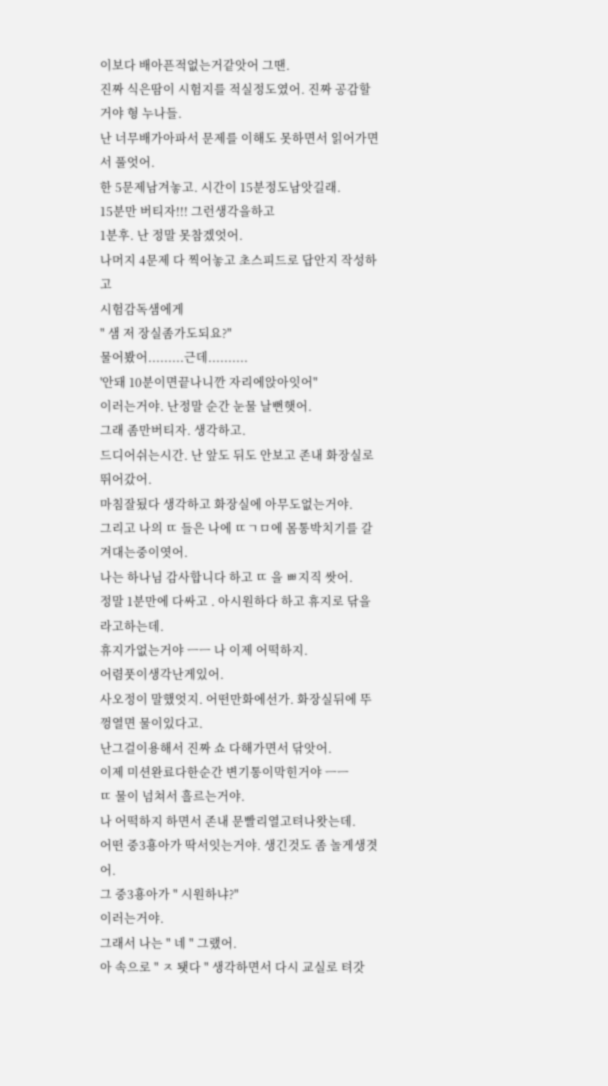이보다 배아픈적없는거같앗어 그땐.
진짜 식은땀이 시험지를 적실정도였어. 진짜 공감할거야 형 누나들.
난 너무배가아파서 문제를 이해도 못하면서 읽어가면서 풀엇어.
한 5문제남겨놓고. 시간이 15분정도남앗길래.
15분만 버티자!!! 그런생각을하고
1분후. 난 정말 못참겠엇어.
나머지 4문제 다 찍어놓고 초스피드로 답안지 작성하고
시험감독샘에게
" 샘 저 장실좀가도되요?"
물어봤어.........근데..........
'안돼 10분이면끝나니깐 자리에앉아잇어"
이러는거야. 난정말 순간 눈물 날뻔햇어.
그래 좀만버티자. 생각하고.
드디어쉬는시간. 난 앞도 뒤도 안보고 존내 화장실로 뛰어갔어.
마침잘됬다 생각하고 화장실에 아무도없는거야.
그리고 나의 ㄸ 들은 나에 ㄸㄱㅁ에 몸통박치기를 갈겨대는중이엿어.
나는 하나님 감사합니다 하고 ㄸ 을 ㅃ지직 쌋어.
정말 1분만에 다싸고 . 아시원하다 하고 휴지로 닦을라고하는데.
휴지가없는거야 ㅡㅡ 나 이제 어떡하지.
어렴풋이생각난게있어.
사오정이 말했엇지. 어떤만화에선가. 화장실뒤에 뚜껑열면 물이있다고.
난그걸이용해서 진짜 쇼 다해가면서 닦앗어.
이제 미션완료다한순간 변기통이막힌거야 ㅡㅡ
ㄸ 물이 넘쳐서 흘르는거야.
나 어떡하지 하면서 존내 문빨리열고텨나왓는데.
어떤 중3횽아가 딱서잇는거야. 생긴것도 좀 놀게생겻어.
그 중3횽아가 " 시원하냐?"
이러는거야.
그래서 나는 " 네 " 그랬어.
아 속으로 " ㅈ 됏다 " 생각하면서 다시 교실로 텨갓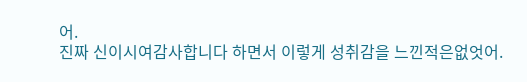어.
진짜 신이시여감사합니다 하면서 이렇게 성취감을 느낀적은없엇어.